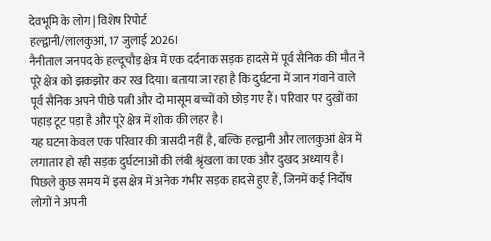देवभूमि के लोग | विशेष रिपोर्ट
हल्द्वानी/लालकुआं, 17 जुलाई 2026।
नैनीताल जनपद के हल्दूचौड़ क्षेत्र में एक दर्दनाक सड़क हादसे में पूर्व सैनिक की मौत ने पूरे क्षेत्र को झकझोर कर रख दिया। बताया जा रहा है कि दुर्घटना में जान गंवाने वाले पूर्व सैनिक अपने पीछे पत्नी और दो मासूम बच्चों को छोड़ गए हैं। परिवार पर दुखों का पहाड़ टूट पड़ा है और पूरे क्षेत्र में शोक की लहर है।
यह घटना केवल एक परिवार की त्रासदी नहीं है, बल्कि हल्द्वानी और लालकुआं क्षेत्र में लगातार हो रही सड़क दुर्घटनाओं की लंबी श्रृंखला का एक और दुखद अध्याय है। पिछले कुछ समय में इस क्षेत्र में अनेक गंभीर सड़क हादसे हुए हैं, जिनमें कई निर्दोष लोगों ने अपनी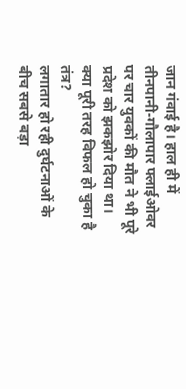जान गंवाई है। हाल ही में तीनपानी-गौलापार फ्लाईओवर पर चार युवकों की मौत ने भी पूरे प्रदेश को झकझोर दिया था।
क्या पूरी तरह विफल हो चुका है तंत्र?
लगातार हो रही दुर्घटनाओं के बीच सबसे बड़ा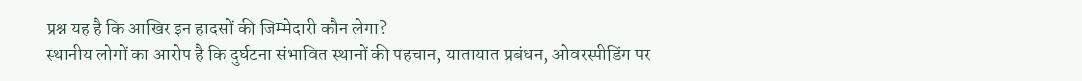प्रश्न यह है कि आखिर इन हादसों की जिम्मेदारी कौन लेगा?
स्थानीय लोगों का आरोप है कि दुर्घटना संभावित स्थानों की पहचान, यातायात प्रबंधन, ओवरस्पीडिंग पर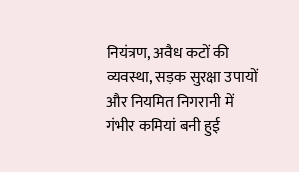नियंत्रण, अवैध कटों की व्यवस्था, सड़क सुरक्षा उपायों और नियमित निगरानी में गंभीर कमियां बनी हुई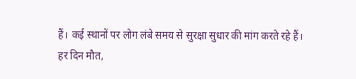हैं। कई स्थानों पर लोग लंबे समय से सुरक्षा सुधार की मांग करते रहे हैं।
हर दिन मौत,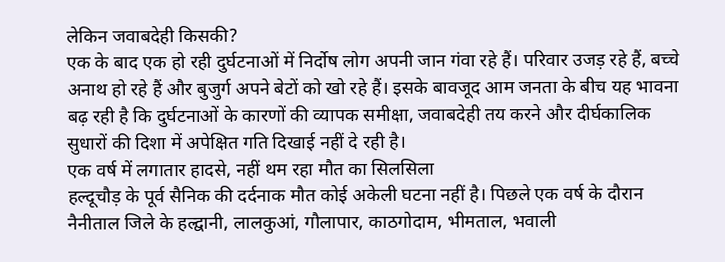लेकिन जवाबदेही किसकी?
एक के बाद एक हो रही दुर्घटनाओं में निर्दोष लोग अपनी जान गंवा रहे हैं। परिवार उजड़ रहे हैं, बच्चे अनाथ हो रहे हैं और बुजुर्ग अपने बेटों को खो रहे हैं। इसके बावजूद आम जनता के बीच यह भावना बढ़ रही है कि दुर्घटनाओं के कारणों की व्यापक समीक्षा, जवाबदेही तय करने और दीर्घकालिक सुधारों की दिशा में अपेक्षित गति दिखाई नहीं दे रही है।
एक वर्ष में लगातार हादसे, नहीं थम रहा मौत का सिलसिला
हल्दूचौड़ के पूर्व सैनिक की दर्दनाक मौत कोई अकेली घटना नहीं है। पिछले एक वर्ष के दौरान नैनीताल जिले के हल्द्वानी, लालकुआं, गौलापार, काठगोदाम, भीमताल, भवाली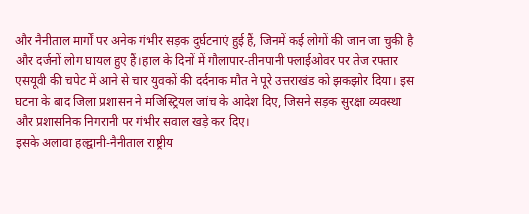और नैनीताल मार्गों पर अनेक गंभीर सड़क दुर्घटनाएं हुई हैं, जिनमें कई लोगों की जान जा चुकी है और दर्जनों लोग घायल हुए हैं।हाल के दिनों में गौलापार-तीनपानी फ्लाईओवर पर तेज रफ्तार एसयूवी की चपेट में आने से चार युवकों की दर्दनाक मौत ने पूरे उत्तराखंड को झकझोर दिया। इस घटना के बाद जिला प्रशासन ने मजिस्ट्रियल जांच के आदेश दिए, जिसने सड़क सुरक्षा व्यवस्था और प्रशासनिक निगरानी पर गंभीर सवाल खड़े कर दिए।
इसके अलावा हल्द्वानी-नैनीताल राष्ट्रीय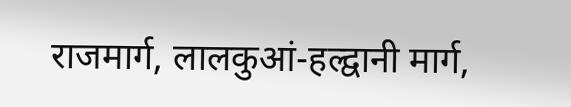राजमार्ग, लालकुआं-हल्द्वानी मार्ग,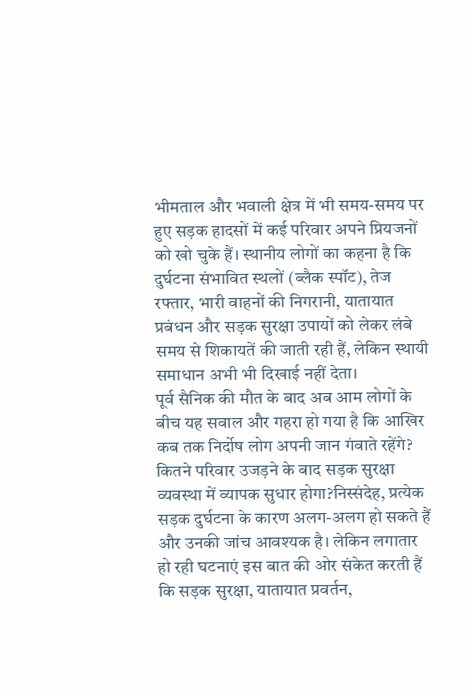भीमताल और भवाली क्षेत्र में भी समय-समय पर हुए सड़क हादसों में कई परिवार अपने प्रियजनों को खो चुके हैं। स्थानीय लोगों का कहना है कि दुर्घटना संभावित स्थलों (ब्लैक स्पॉट), तेज रफ्तार, भारी वाहनों की निगरानी, यातायात प्रबंधन और सड़क सुरक्षा उपायों को लेकर लंबे समय से शिकायतें की जाती रही हैं, लेकिन स्थायी समाधान अभी भी दिखाई नहीं देता।
पूर्व सैनिक की मौत के बाद अब आम लोगों के बीच यह सवाल और गहरा हो गया है कि आखिर कब तक निर्दोष लोग अपनी जान गंवाते रहेंगे? कितने परिवार उजड़ने के बाद सड़क सुरक्षा व्यवस्था में व्यापक सुधार होगा?निस्संदेह, प्रत्येक सड़क दुर्घटना के कारण अलग-अलग हो सकते हैं और उनकी जांच आवश्यक है। लेकिन लगातार हो रही घटनाएं इस बात की ओर संकेत करती हैं कि सड़क सुरक्षा, यातायात प्रवर्तन,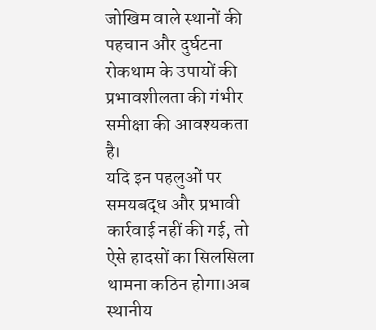जोखिम वाले स्थानों की पहचान और दुर्घटना रोकथाम के उपायों की प्रभावशीलता की गंभीर समीक्षा की आवश्यकता है।
यदि इन पहलुओं पर समयबद्ध और प्रभावी कार्रवाई नहीं की गई, तो ऐसे हादसों का सिलसिला थामना कठिन होगा।अब स्थानीय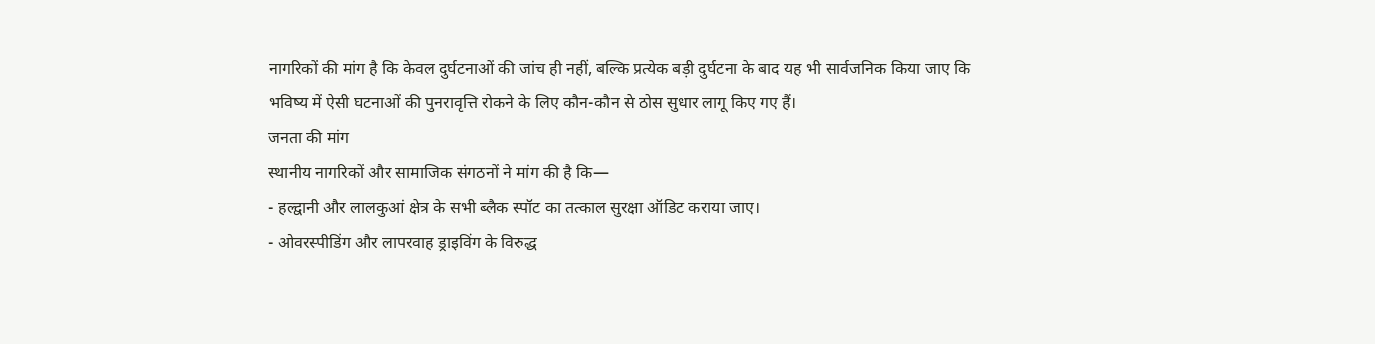नागरिकों की मांग है कि केवल दुर्घटनाओं की जांच ही नहीं, बल्कि प्रत्येक बड़ी दुर्घटना के बाद यह भी सार्वजनिक किया जाए कि भविष्य में ऐसी घटनाओं की पुनरावृत्ति रोकने के लिए कौन-कौन से ठोस सुधार लागू किए गए हैं।
जनता की मांग
स्थानीय नागरिकों और सामाजिक संगठनों ने मांग की है कि—
- हल्द्वानी और लालकुआं क्षेत्र के सभी ब्लैक स्पॉट का तत्काल सुरक्षा ऑडिट कराया जाए।
- ओवरस्पीडिंग और लापरवाह ड्राइविंग के विरुद्ध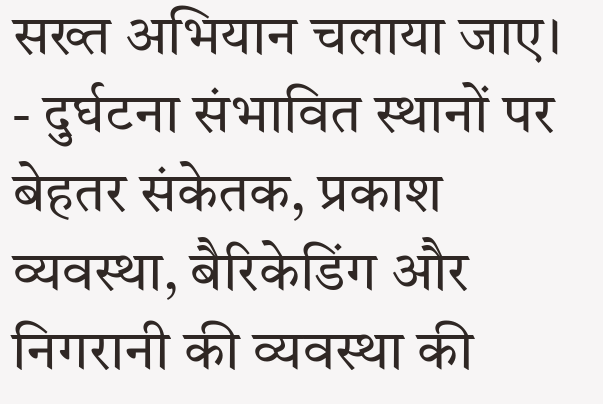सख्त अभियान चलाया जाए।
- दुर्घटना संभावित स्थानों पर बेहतर संकेतक, प्रकाश व्यवस्था, बैरिकेडिंग और निगरानी की व्यवस्था की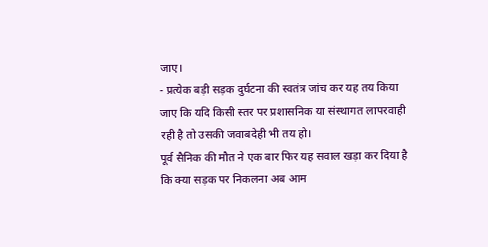जाए।
- प्रत्येक बड़ी सड़क दुर्घटना की स्वतंत्र जांच कर यह तय किया जाए कि यदि किसी स्तर पर प्रशासनिक या संस्थागत लापरवाही रही है तो उसकी जवाबदेही भी तय हो।
पूर्व सैनिक की मौत ने एक बार फिर यह सवाल खड़ा कर दिया है कि क्या सड़क पर निकलना अब आम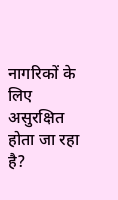नागरिकों के लिए असुरक्षित होता जा रहा है?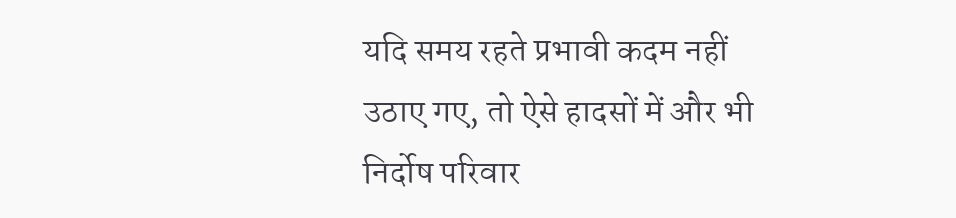यदि समय रहते प्रभावी कदम नहीं उठाए गए, तो ऐसे हादसों में और भी निर्दोष परिवार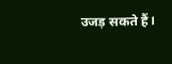उजड़ सकते हैं।